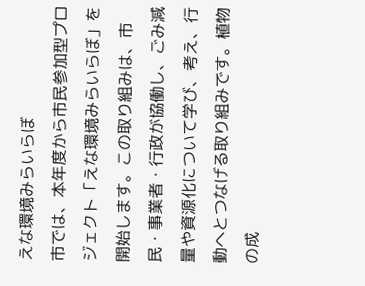えな環境みらいらぼ
市では、本年度から市民参加型プロジェクト「えな環境みらいらぼ」を開始します。この取り組みは、市民・事業者・行政が協働し、ごみ減量や資源化について学び、考え、行動へとつなげる取り組みです。植物の成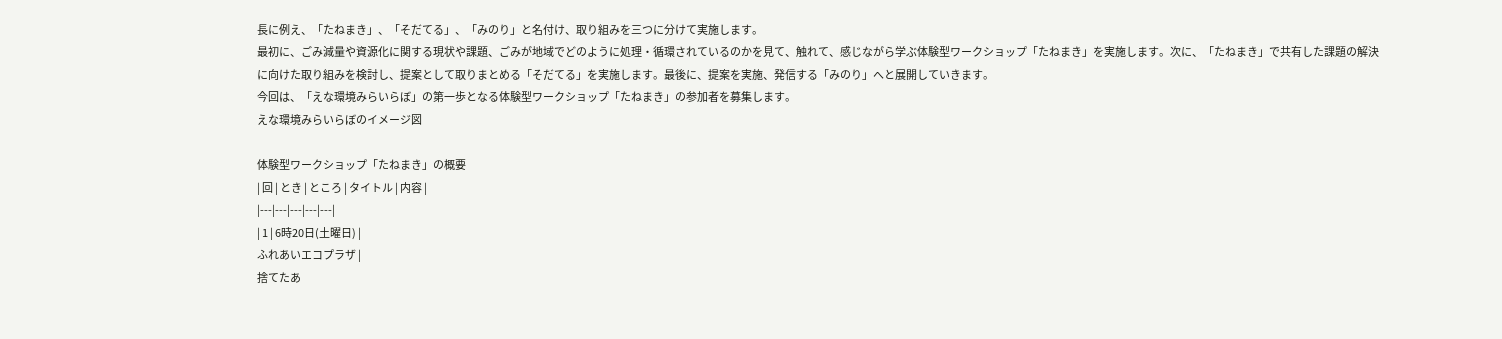長に例え、「たねまき」、「そだてる」、「みのり」と名付け、取り組みを三つに分けて実施します。
最初に、ごみ減量や資源化に関する現状や課題、ごみが地域でどのように処理・循環されているのかを見て、触れて、感じながら学ぶ体験型ワークショップ「たねまき」を実施します。次に、「たねまき」で共有した課題の解決に向けた取り組みを検討し、提案として取りまとめる「そだてる」を実施します。最後に、提案を実施、発信する「みのり」へと展開していきます。
今回は、「えな環境みらいらぼ」の第一歩となる体験型ワークショップ「たねまき」の参加者を募集します。
えな環境みらいらぼのイメージ図

体験型ワークショップ「たねまき」の概要
| 回 | とき | ところ | タイトル | 内容 |
|---|---|---|---|---|
| 1 | 6時20日(土曜日) |
ふれあいエコプラザ |
捨てたあ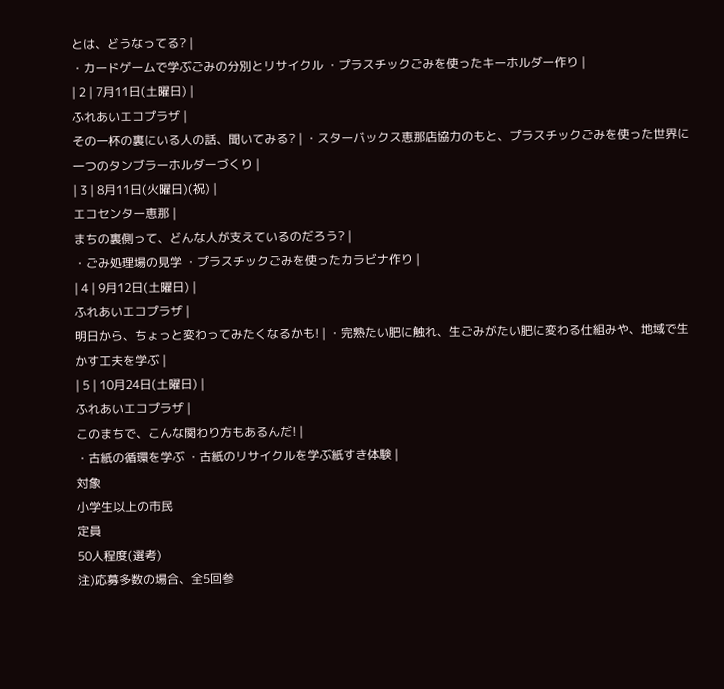とは、どうなってる? |
・カードゲームで学ぶごみの分別とリサイクル ・プラスチックごみを使ったキーホルダー作り |
| 2 | 7月11日(土曜日) |
ふれあいエコプラザ |
その一杯の裏にいる人の話、聞いてみる? | ・スターバックス恵那店協力のもと、プラスチックごみを使った世界に一つのタンブラーホルダーづくり |
| 3 | 8月11日(火曜日)(祝) |
エコセンター恵那 |
まちの裏側って、どんな人が支えているのだろう? |
・ごみ処理場の見学 ・プラスチックごみを使ったカラビナ作り |
| 4 | 9月12日(土曜日) |
ふれあいエコプラザ |
明日から、ちょっと変わってみたくなるかも! | ・完熟たい肥に触れ、生ごみがたい肥に変わる仕組みや、地域で生かす工夫を学ぶ |
| 5 | 10月24日(土曜日) |
ふれあいエコプラザ |
このまちで、こんな関わり方もあるんだ! |
・古紙の循環を学ぶ ・古紙のリサイクルを学ぶ紙すき体験 |
対象
小学生以上の市民
定員
50人程度(選考)
注)応募多数の場合、全5回参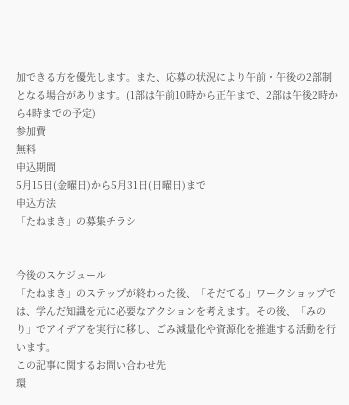加できる方を優先します。また、応募の状況により午前・午後の2部制となる場合があります。(1部は午前10時から正午まで、2部は午後2時から4時までの予定)
参加費
無料
申込期間
5月15日(金曜日)から5月31日(日曜日)まで
申込方法
「たねまき」の募集チラシ


今後のスケジュール
「たねまき」のステップが終わった後、「そだてる」ワークショップでは、学んだ知識を元に必要なアクションを考えます。その後、「みのり」でアイデアを実行に移し、ごみ減量化や資源化を推進する活動を行います。
この記事に関するお問い合わせ先
環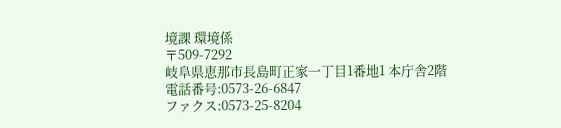境課 環境係
〒509-7292
岐阜県恵那市長島町正家一丁目1番地1 本庁舎2階
電話番号:0573-26-6847
ファクス:0573-25-8204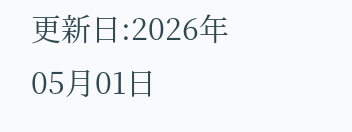更新日:2026年05月01日